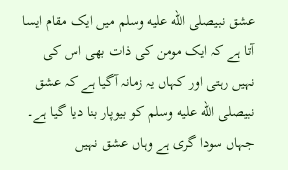عشق نبیصلى الله عليه وسلم میں ایک مقام ایسا آتا ہے کہ ایک مومن کی ذات بھی اس کی نہیں رہتی اور کہاں یہ زمانہ آگیا ہے کہ عشق نبیصلى الله عليه وسلم کو بیوپار بنا دیا گیا ہے۔ جہاں سودا گری ہے وہاں عشق نہیں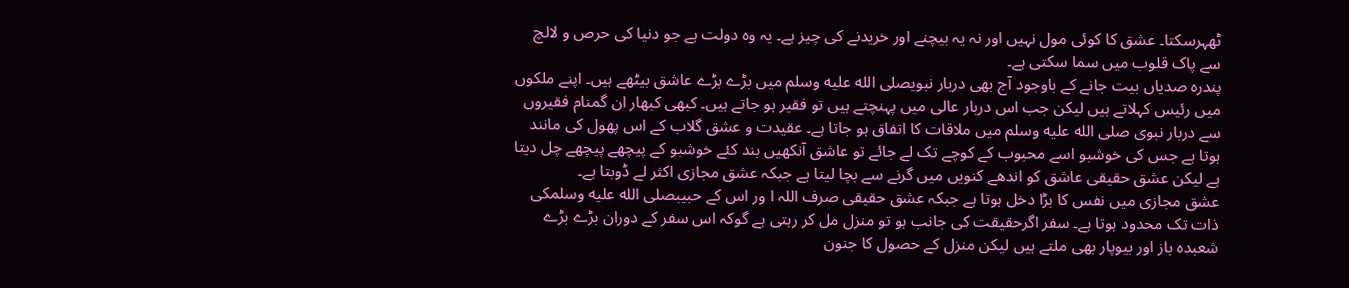ٹھہرسکتا۔ عشق کا کوئی مول نہیں اور نہ یہ بیچنے اور خریدنے کی چیز ہے۔ یہ وہ دولت ہے جو دنیا کی حرص و لالچ سے پاک قلوب میں سما سکتی ہے۔
پندرہ صدیاں بیت جانے کے باوجود آج بھی دربار نبویصلى الله عليه وسلم میں بڑے بڑے عاشق بیٹھے ہیں۔ اپنے ملکوں میں رئیس کہلاتے ہیں لیکن جب اس دربار عالی میں پہنچتے ہیں تو فقیر ہو جاتے ہیں۔ کبھی کبھار ان گمنام فقیروں سے دربار نبوی صلى الله عليه وسلم میں ملاقات کا اتفاق ہو جاتا ہے۔ عقیدت و عشق گلاب کے اس پھول کی مانند ہوتا ہے جس کی خوشبو اسے محبوب کے کوچے تک لے جائے تو عاشق آنکھیں بند کئے خوشبو کے پیچھے پیچھے چل دیتا ہے لیکن عشق حقیقی عاشق کو اندھے کنویں میں گرنے سے بچا لیتا ہے جبکہ عشق مجازی اکثر لے ڈوبتا ہے۔
عشق مجازی میں نفس کا بڑا دخل ہوتا ہے جبکہ عشق حقیقی صرف اللہ ا ور اس کے حبیبصلى الله عليه وسلمکی ذات تک محدود ہوتا ہے۔ سفر اگرحقیقت کی جانب ہو تو منزل مل کر رہتی ہے گوکہ اس سفر کے دوران بڑے بڑے شعبدہ باز اور بیوپار بھی ملتے ہیں لیکن منزل کے حصول کا جنون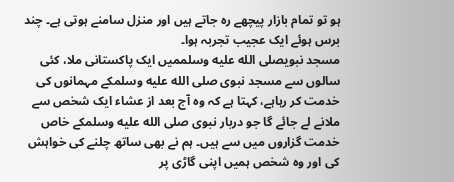ہو تو تمام بازار پیچھے رہ جاتے ہیں اور منزل سامنے ہوتی ہے۔ چند برس ہوئے ایک عجیب تجربہ ہوا۔
مسجد نبویصلى الله عليه وسلممیں ایک پاکستانی ملا، کئی سالوں سے مسجد نبوی صلى الله عليه وسلمکے مہمانوں کی خدمت کر رہاہے، کہتا ہے کہ وہ آج بعد از عشاء ایک شخص سے ملانے لے جائے گا جو دربار نبوی صلى الله عليه وسلمکے خاص خدمت گزاروں میں سے ہیں۔ ہم نے بھی ساتھ چلنے کی خواہش کی اور وہ شخص ہمیں اپنی گاڑی پر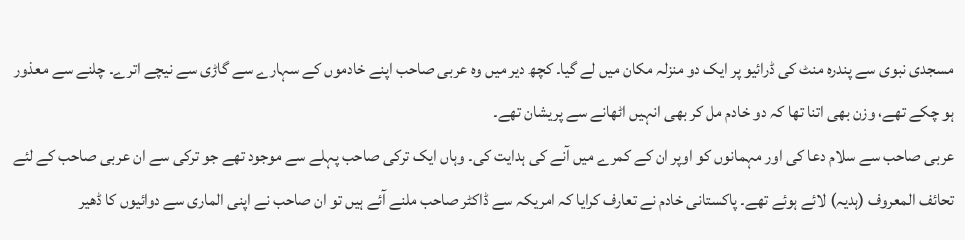مسجدی نبوی سے پندرہ منٹ کی ڈرائیو پر ایک دو منزلہ مکان میں لے گیا۔ کچھ دیر میں وہ عربی صاحب اپنے خادموں کے سہارے سے گاڑی سے نیچے اترے۔ چلنے سے معذور ہو چکے تھے، وزن بھی اتنا تھا کہ دو خادم مل کر بھی انہیں اٹھانے سے پریشان تھے۔
عربی صاحب سے سلام دعا کی اور مہمانوں کو اوپر ان کے کمرے میں آنے کی ہدایت کی۔ وہاں ایک ترکی صاحب پہلے سے موجود تھے جو ترکی سے ان عربی صاحب کے لئے تحائف المعروف (ہدیہ) لائے ہوئے تھے۔ پاکستانی خادم نے تعارف کرایا کہ امریکہ سے ڈاکٹر صاحب ملنے آئے ہیں تو ان صاحب نے اپنی الماری سے دوائیوں کا ڈھیر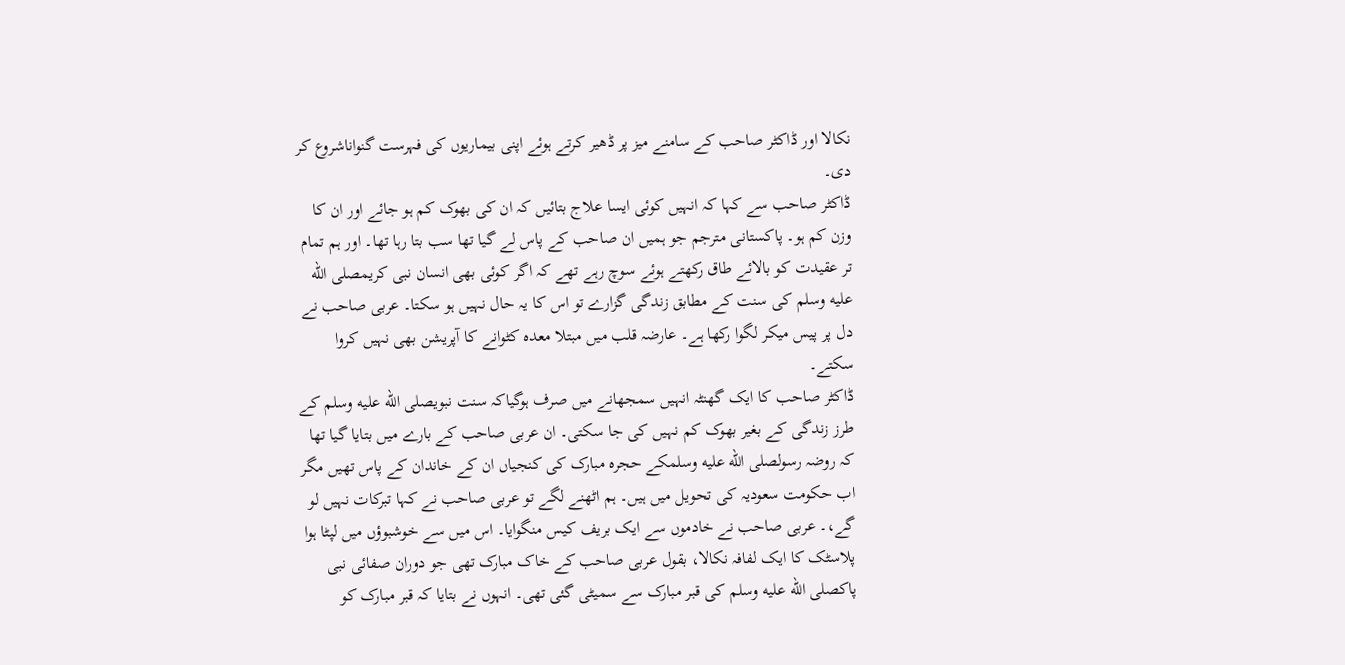نکالا اور ڈاکٹر صاحب کے سامنے میز پر ڈھیر کرتے ہوئے اپنی بیماریوں کی فہرست گنواناشروع کر دی۔
ڈاکٹر صاحب سے کہا کہ انہیں کوئی ایسا علاج بتائیں کہ ان کی بھوک کم ہو جائے اور ان کا وزن کم ہو۔ پاکستانی مترجم جو ہمیں ان صاحب کے پاس لے گیا تھا سب بتا رہا تھا۔ اور ہم تمام تر عقیدت کو بالائے طاق رکھتے ہوئے سوچ رہے تھے کہ اگر کوئی بھی انسان نبی کریمصلى الله عليه وسلم کی سنت کے مطابق زندگی گزارے تو اس کا یہ حال نہیں ہو سکتا۔ عربی صاحب نے دل پر پیس میکر لگوا رکھا ہے۔ عارضہ قلب میں مبتلا معدہ کٹوانے کا آپریشن بھی نہیں کروا سکتے۔
ڈاکٹر صاحب کا ایک گھنٹہ انہیں سمجھانے میں صرف ہوگیاکہ سنت نبویصلى الله عليه وسلم کے طرز زندگی کے بغیر بھوک کم نہیں کی جا سکتی۔ ان عربی صاحب کے بارے میں بتایا گیا تھا کہ روضہ رسولصلى الله عليه وسلمکے حجرہ مبارک کی کنجیاں ان کے خاندان کے پاس تھیں مگر اب حکومت سعودیہ کی تحویل میں ہیں۔ ہم اٹھنے لگے تو عربی صاحب نے کہا تبرکات نہیں لو گے،۔ عربی صاحب نے خادموں سے ایک بریف کیس منگوایا۔ اس میں سے خوشبوؤں میں لپٹا ہوا پلاسٹک کا ایک لفافہ نکالا، بقول عربی صاحب کے خاک مبارک تھی جو دوران صفائی نبی پاکصلى الله عليه وسلم کی قبر مبارک سے سمیٹی گئی تھی۔ انہوں نے بتایا کہ قبر مبارک کو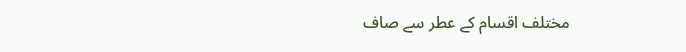مختلف اقسام کے عطر سے صاف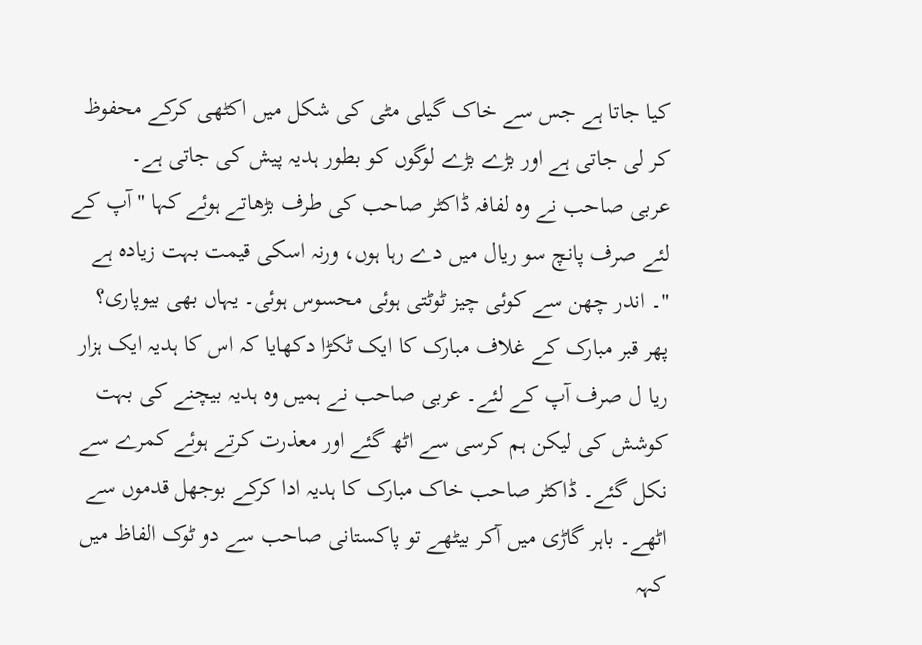کیا جاتا ہے جس سے خاک گیلی مٹی کی شکل میں اکٹھی کرکے محفوظ کر لی جاتی ہے اور بڑے بڑے لوگوں کو بطور ہدیہ پیش کی جاتی ہے۔
عربی صاحب نے وہ لفافہ ڈاکٹر صاحب کی طرف بڑھاتے ہوئے کہا "آپ کے لئے صرف پانچ سو ریال میں دے رہا ہوں، ورنہ اسکی قیمت بہت زیادہ ہے "۔ اندر چھن سے کوئی چیز ٹوٹتی ہوئی محسوس ہوئی۔ یہاں بھی بیوپاری؟ پھر قبر مبارک کے غلاف مبارک کا ایک ٹکڑا دکھایا کہ اس کا ہدیہ ایک ہزار ریا ل صرف آپ کے لئے۔ عربی صاحب نے ہمیں وہ ہدیہ بیچنے کی بہت کوشش کی لیکن ہم کرسی سے اٹھ گئے اور معذرت کرتے ہوئے کمرے سے نکل گئے۔ ڈاکٹر صاحب خاک مبارک کا ہدیہ ادا کرکے بوجھل قدموں سے اٹھے۔ باہر گاڑی میں آکر بیٹھے تو پاکستانی صاحب سے دو ٹوک الفاظ میں کہہ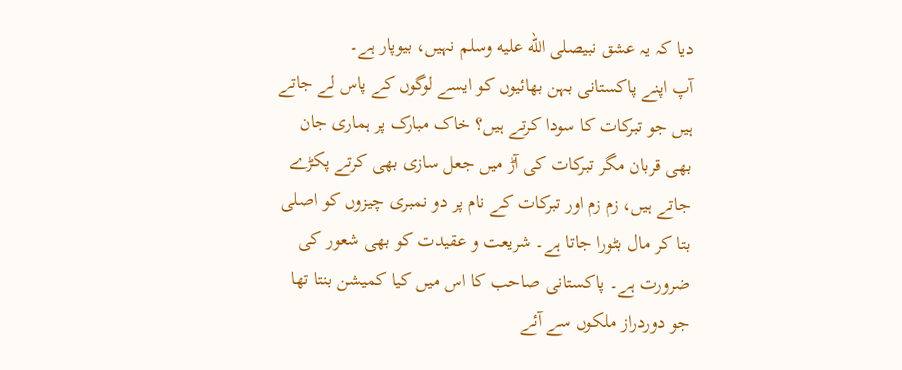دیا کہ یہ عشق نبیصلى الله عليه وسلم نہیں، بیوپار ہے۔
آپ اپنے پاکستانی بہن بھائیوں کو ایسے لوگوں کے پاس لے جاتے ہیں جو تبرکات کا سودا کرتے ہیں؟ خاک مبارک پر ہماری جان بھی قربان مگر تبرکات کی آڑ میں جعل سازی بھی کرتے پکڑے جاتے ہیں، زم زم اور تبرکات کے نام پر دو نمبری چیزوں کو اصلی بتا کر مال بٹورا جاتا ہے۔ شریعت و عقیدت کو بھی شعور کی ضرورت ہے۔ پاکستانی صاحب کا اس میں کیا کمیشن بنتا تھا جو دوردراز ملکوں سے آئے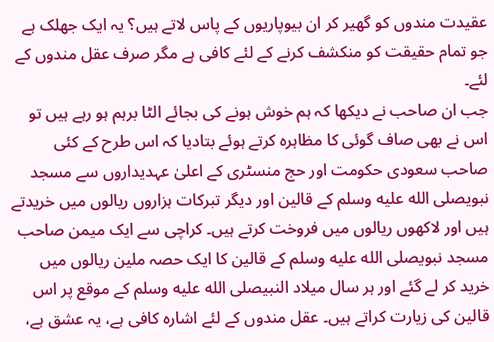عقیدت مندوں کو گھیر کر ان بیوپاریوں کے پاس لاتے ہیں؟ یہ ایک جھلک ہے جو تمام حقیقت کو منکشف کرنے کے لئے کافی ہے مگر صرف عقل مندوں کے لئے۔
جب ان صاحب نے دیکھا کہ ہم خوش ہونے کی بجائے الٹا برہم ہو رہے ہیں تو اس نے بھی صاف گوئی کا مظاہرہ کرتے ہوئے بتادیا کہ اس طرح کے کئی صاحب سعودی حکومت اور حج منسٹری کے اعلیٰ عہدیداروں سے مسجد نبویصلى الله عليه وسلم کے قالین اور دیگر تبرکات ہزاروں ریالوں میں خریدتے ہیں اور لاکھوں ریالوں میں فروخت کرتے ہیں۔ کراچی سے ایک میمن صاحب مسجد نبویصلى الله عليه وسلم کے قالین کا ایک حصہ ملین ریالوں میں خرید کر لے گئے اور ہر سال میلاد النبیصلى الله عليه وسلم کے موقع پر اس قالین کی زیارت کراتے ہیں۔ عقل مندوں کے لئے اشارہ کافی ہے، یہ عشق ہے،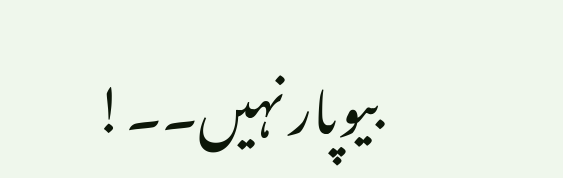بیوپار نہیں۔۔!